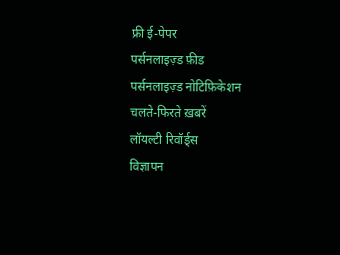फ्री ई-पेपर
पर्सनलाइज़्ड फ़ीड
पर्सनलाइज़्ड नोटिफ़िकेशन
चलते-फिरते ख़बरें
लॉयल्टी रिवॉर्ड्स
विज्ञापन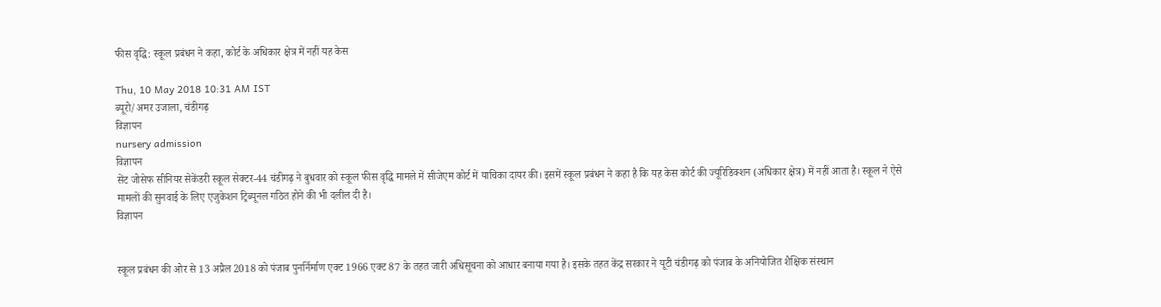फीस वृद्धि: स्कूल प्रबंधन ने कहा, कोर्ट के अधिकार क्षेत्र में नहीं यह केस

Thu, 10 May 2018 10:31 AM IST
ब्यूरो/अमर उजाला, चंडीगढ़
विज्ञापन
nursery admission
विज्ञापन
सेंट जोसेफ सीनियर सेकेंडरी स्कूल सेक्टर-44 चंडीगढ़ ने बुधवार को स्कूल फीस वृद्धि मामले में सीजेएम कोर्ट में याचिका दायर की। इसमें स्कूल प्रबंधन ने कहा है कि यह केस कोर्ट की ज्यूरिडिक्शन (अधिकार क्षेत्र) में नहीं आता है। स्कूल ने ऐसे मामलों की सुनवाई के लिए एजुकेशन ट्रिब्यूनल गठित होने की भी दलील दी है।
विज्ञापन


स्कूल प्रबंधन की ओर से 13 अप्रैल 2018 को पंजाब पुनर्निर्माण एक्ट 1966 एक्ट 87 के तहत जारी अधिसूचना को आधार बनाया गया है। इसके तहत केंद्र सरकार ने यूटी चंडीगढ़ को पंजाब के अनियोजित शैक्षिक संस्थान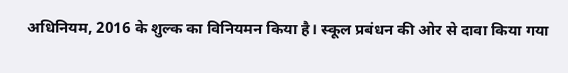अधिनियम, 2016 के शुल्क का विनियमन किया है। स्कूल प्रबंधन की ओर से दावा किया गया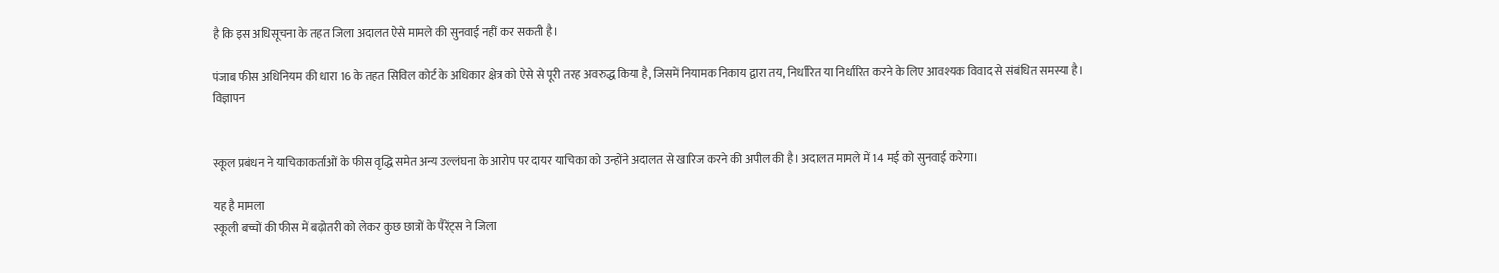है कि इस अधिसूचना के तहत जिला अदालत ऐसे मामले की सुनवाई नहीं कर सकती है।

पंजाब फीस अधिनियम की धारा 16 के तहत सिविल कोर्ट के अधिकार क्षेत्र को ऐसे से पूरी तरह अवरुद्ध किया है, जिसमें नियामक निकाय द्वारा तय, निर्धारित या निर्धारित करने के लिए आवश्यक विवाद से संबंधित समस्या है।
विज्ञापन


स्कूल प्रबंधन ने याचिकाकर्ताओं के फीस वृद्धि समेत अन्य उल्लंघना के आरोप पर दायर याचिका को उन्होंने अदालत से खारिज करने की अपील की है। अदालत मामले में 14 मई को सुनवाई करेगा।

यह है मामला
स्कूली बच्चों की फीस में बढ़ोतरी को लेकर कुछ छात्रों के पैरेंट्स ने जिला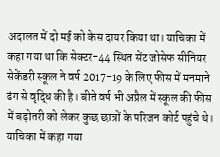अदालत में दो मई को केस दायर किया था। याचिका में कहा गया था कि सेक्टर-44 स्थित सेंट जोसेफ सीनियर सेकेंडरी स्कूल ने वर्ष 2017-19 के लिए फीस में मनमाने ढंग से वृद्धि की है। बीते वर्ष भी अप्रैल में स्कूल की फीस में बढ़ोतरी को लेकर कुछ छात्रों के परिजन कोर्ट पहुंचे थे। याचिका में कहा गया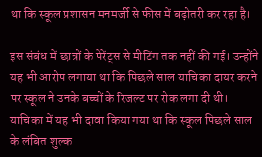था कि स्कूल प्रशासन मनमर्जी से फीस में बढ़ोतरी कर रहा है।

इस संबंध में छात्रों के पेरेंट्स से मीटिंग तक नहीं की गई। उन्होंने यह भी आरोप लगाया था कि पिछले साल याचिका दायर करने पर स्कूल ने उनके बच्चों के रिजल्ट पर रोक लगा दी थी। याचिका में यह भी दावा किया गया था कि स्कूल पिछले साल के लंबित शुल्क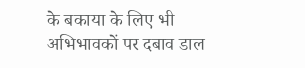के बकाया के लिए भी अभिभावकों पर दबाव डाल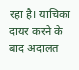रहा है। याचिका दायर करने के बाद अदालत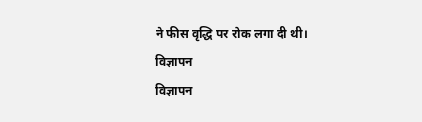ने फीस वृद्धि पर रोक लगा दी थी।
विज्ञापन
विज्ञापन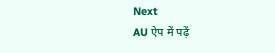Next
AU ऐप में पढ़ें